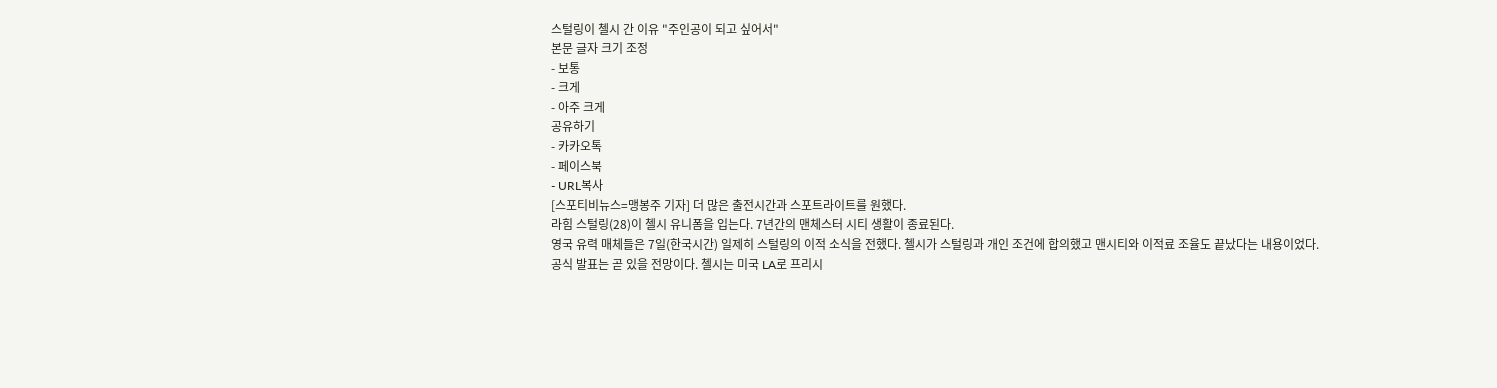스털링이 첼시 간 이유 "주인공이 되고 싶어서"
본문 글자 크기 조정
- 보통
- 크게
- 아주 크게
공유하기
- 카카오톡
- 페이스북
- URL복사
[스포티비뉴스=맹봉주 기자] 더 많은 출전시간과 스포트라이트를 원했다.
라힘 스털링(28)이 첼시 유니폼을 입는다. 7년간의 맨체스터 시티 생활이 종료된다.
영국 유력 매체들은 7일(한국시간) 일제히 스털링의 이적 소식을 전했다. 첼시가 스털링과 개인 조건에 합의했고 맨시티와 이적료 조율도 끝났다는 내용이었다.
공식 발표는 곧 있을 전망이다. 첼시는 미국 LA로 프리시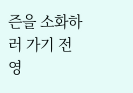즌을 소화하러 가기 전 영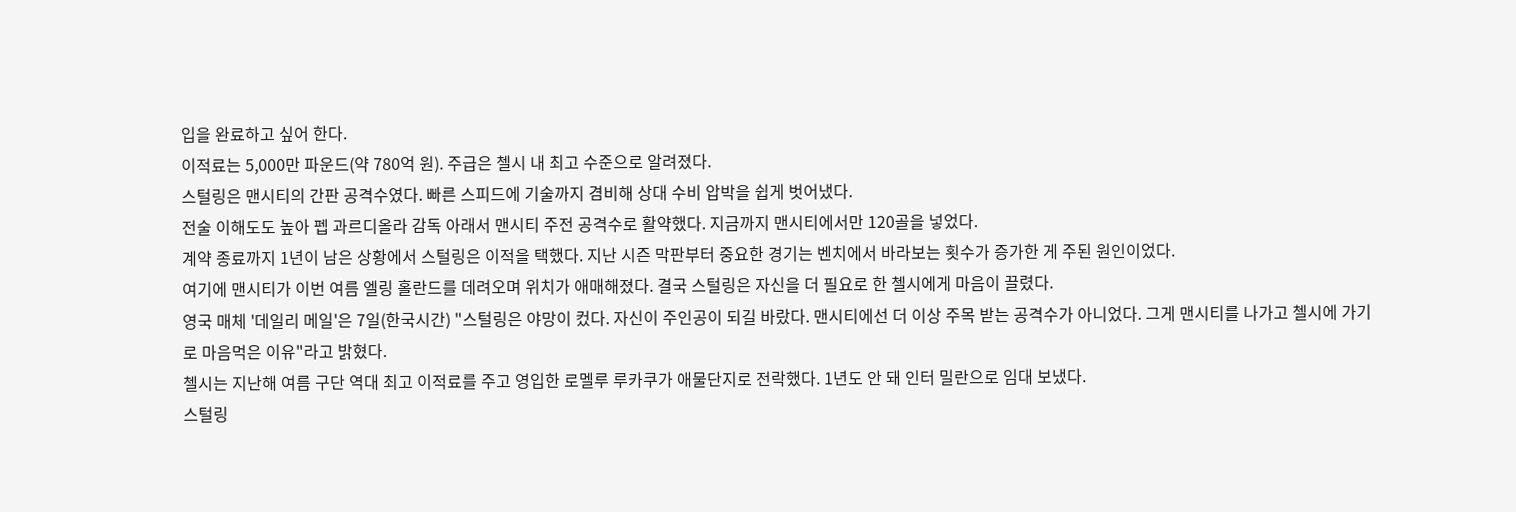입을 완료하고 싶어 한다.
이적료는 5,000만 파운드(약 780억 원). 주급은 첼시 내 최고 수준으로 알려졌다.
스털링은 맨시티의 간판 공격수였다. 빠른 스피드에 기술까지 겸비해 상대 수비 압박을 쉽게 벗어냈다.
전술 이해도도 높아 펩 과르디올라 감독 아래서 맨시티 주전 공격수로 활약했다. 지금까지 맨시티에서만 120골을 넣었다.
계약 종료까지 1년이 남은 상황에서 스털링은 이적을 택했다. 지난 시즌 막판부터 중요한 경기는 벤치에서 바라보는 횟수가 증가한 게 주된 원인이었다.
여기에 맨시티가 이번 여름 엘링 홀란드를 데려오며 위치가 애매해졌다. 결국 스털링은 자신을 더 필요로 한 첼시에게 마음이 끌렸다.
영국 매체 '데일리 메일'은 7일(한국시간) "스털링은 야망이 컸다. 자신이 주인공이 되길 바랐다. 맨시티에선 더 이상 주목 받는 공격수가 아니었다. 그게 맨시티를 나가고 첼시에 가기로 마음먹은 이유"라고 밝혔다.
첼시는 지난해 여름 구단 역대 최고 이적료를 주고 영입한 로멜루 루카쿠가 애물단지로 전락했다. 1년도 안 돼 인터 밀란으로 임대 보냈다.
스털링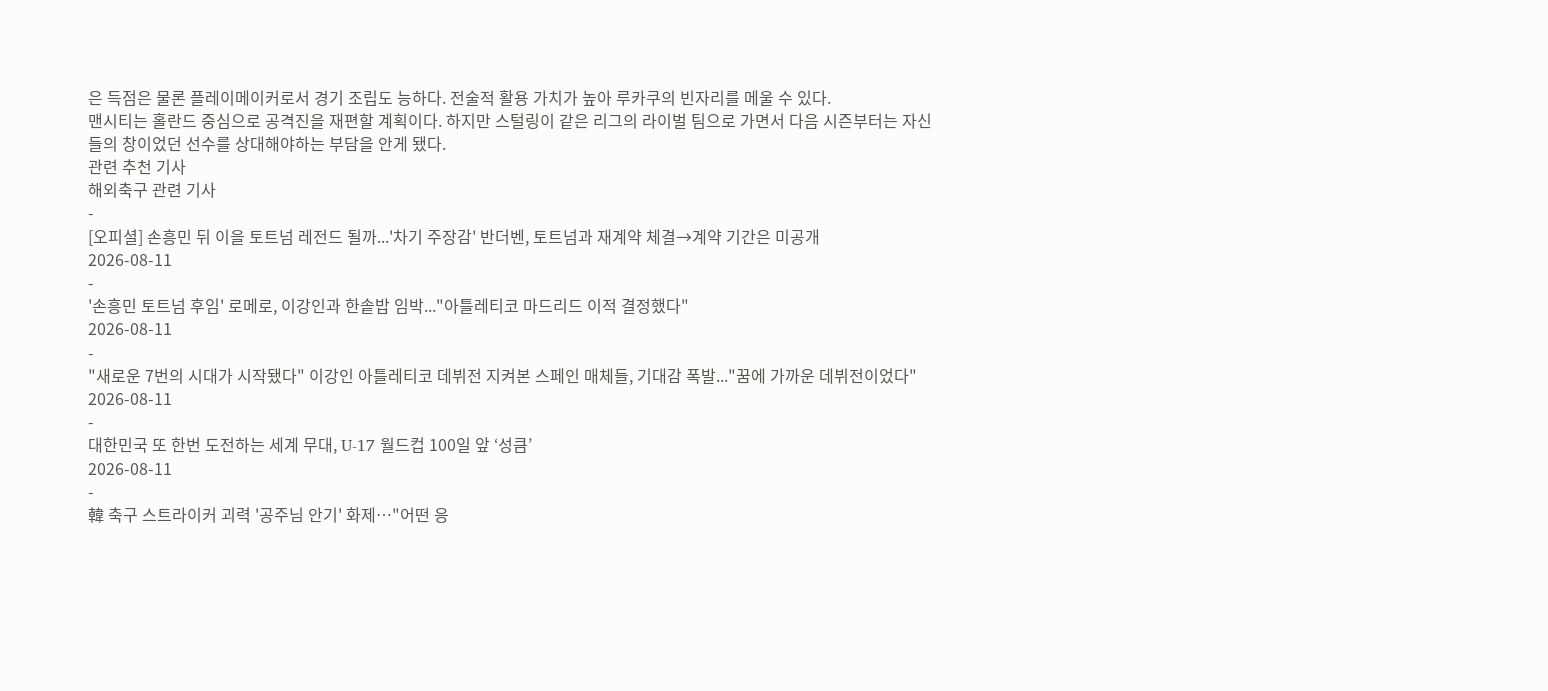은 득점은 물론 플레이메이커로서 경기 조립도 능하다. 전술적 활용 가치가 높아 루카쿠의 빈자리를 메울 수 있다.
맨시티는 홀란드 중심으로 공격진을 재편할 계획이다. 하지만 스털링이 같은 리그의 라이벌 팀으로 가면서 다음 시즌부터는 자신들의 창이었던 선수를 상대해야하는 부담을 안게 됐다.
관련 추천 기사
해외축구 관련 기사
-
[오피셜] 손흥민 뒤 이을 토트넘 레전드 될까...'차기 주장감' 반더벤, 토트넘과 재계약 체결→계약 기간은 미공개
2026-08-11
-
'손흥민 토트넘 후임' 로메로, 이강인과 한솥밥 임박..."아틀레티코 마드리드 이적 결정했다"
2026-08-11
-
"새로운 7번의 시대가 시작됐다" 이강인 아틀레티코 데뷔전 지켜본 스페인 매체들, 기대감 폭발..."꿈에 가까운 데뷔전이었다"
2026-08-11
-
대한민국 또 한번 도전하는 세계 무대, U-17 월드컵 100일 앞 ‘성큼’
2026-08-11
-
韓 축구 스트라이커 괴력 '공주님 안기' 화제…"어떤 응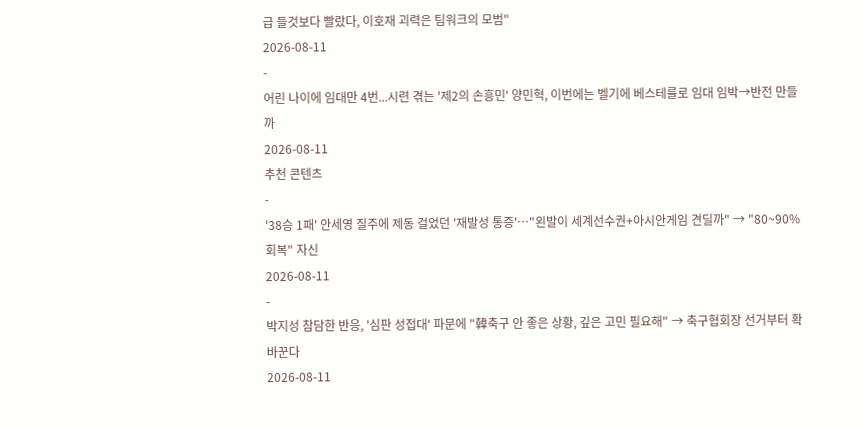급 들것보다 빨랐다, 이호재 괴력은 팀워크의 모범"
2026-08-11
-
어린 나이에 임대만 4번...시련 겪는 '제2의 손흥민' 양민혁, 이번에는 벨기에 베스테를로 임대 임박→반전 만들까
2026-08-11
추천 콘텐츠
-
'38승 1패' 안세영 질주에 제동 걸었던 '재발성 통증'…"왼발이 세계선수권+아시안게임 견딜까" → "80~90% 회복" 자신
2026-08-11
-
박지성 참담한 반응, '심판 성접대' 파문에 "韓축구 안 좋은 상황, 깊은 고민 필요해" → 축구협회장 선거부터 확 바꾼다
2026-08-11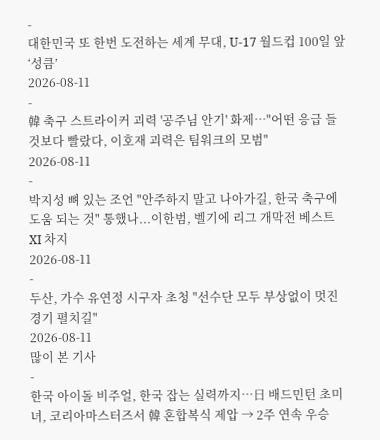-
대한민국 또 한번 도전하는 세계 무대, U-17 월드컵 100일 앞 ‘성큼’
2026-08-11
-
韓 축구 스트라이커 괴력 '공주님 안기' 화제…"어떤 응급 들것보다 빨랐다, 이호재 괴력은 팀워크의 모범"
2026-08-11
-
박지성 뼈 있는 조언 "안주하지 말고 나아가길, 한국 축구에 도움 되는 것" 통했나...이한범, 벨기에 리그 개막전 베스트 XI 차지
2026-08-11
-
두산, 가수 유연정 시구자 초청 "선수단 모두 부상없이 멋진 경기 펼치길"
2026-08-11
많이 본 기사
-
한국 아이돌 비주얼, 한국 잡는 실력까지…日 배드민턴 초미녀, 코리아마스터즈서 韓 혼합복식 제압 → 2주 연속 우승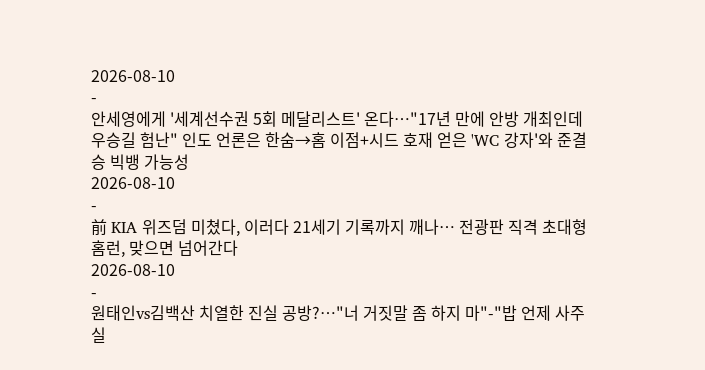2026-08-10
-
안세영에게 '세계선수권 5회 메달리스트' 온다…"17년 만에 안방 개최인데 우승길 험난" 인도 언론은 한숨→홈 이점+시드 호재 얻은 'WC 강자'와 준결승 빅뱅 가능성
2026-08-10
-
前 KIA 위즈덤 미쳤다, 이러다 21세기 기록까지 깨나… 전광판 직격 초대형 홈런, 맞으면 넘어간다
2026-08-10
-
원태인vs김백산 치열한 진실 공방?…"너 거짓말 좀 하지 마"-"밥 언제 사주실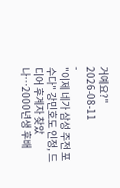거예요?"
2026-08-11
-
"이제 네가 삼성 주전 포수다" 강민호도 인정, 드디어 후계자 찾았나…2000년생 후배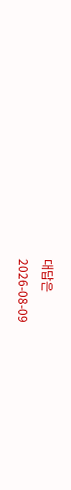대답은
2026-08-09